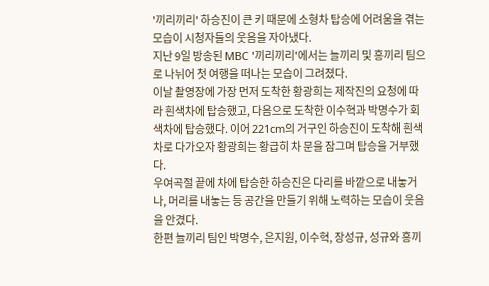'끼리끼리' 하승진이 큰 키 때문에 소형차 탑승에 어려움을 겪는 모습이 시청자들의 웃음을 자아냈다.
지난 9일 방송된 MBC '끼리끼리'에서는 늘끼리 및 흥끼리 팀으로 나뉘어 첫 여행을 떠나는 모습이 그려졌다.
이날 촬영장에 가장 먼저 도착한 황광희는 제작진의 요청에 따라 흰색차에 탑승했고, 다음으로 도착한 이수혁과 박명수가 회색차에 탑승했다. 이어 221cm의 거구인 하승진이 도착해 흰색차로 다가오자 황광희는 황급히 차 문을 잠그며 탑승을 거부했다.
우여곡절 끝에 차에 탑승한 하승진은 다리를 바깥으로 내놓거나, 머리를 내놓는 등 공간을 만들기 위해 노력하는 모습이 웃음을 안겼다.
한편 늘끼리 팀인 박명수, 은지원, 이수혁, 장성규, 성규와 흥끼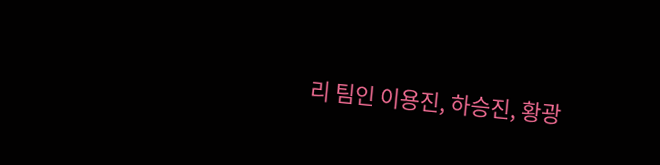리 팀인 이용진, 하승진, 황광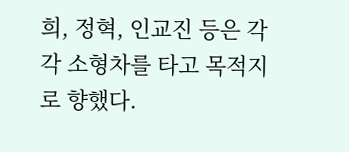희, 정혁, 인교진 등은 각각 소형차를 타고 목적지로 향했다.